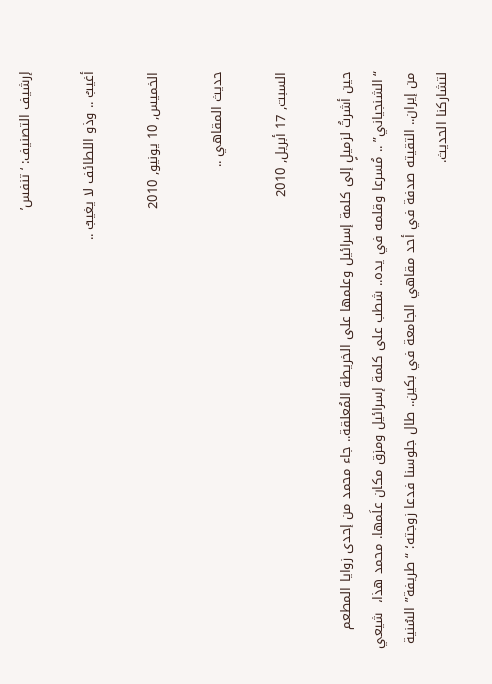إرشيف التصنيف: ‘تنفس’

أغيبُ .. وذو اللطائف لا يغيبُ ..

الخميس, 10 يونيو, 2010

حديث المقاهي ..

السبت, 17 أبريل, 2010

حين أشرتُ لزميلٍ إلى كلمة إسرائيل وعلمها على الخريطة المُعلقة.. جاء محمد من إحدى زوايا المطعم “الشنجياني” .. مُسرعا وقلمه في يده.. شطب على كلمة إسرائيل ومزق مكان علَمها. محمد هذا،  شيعي من إيران.. التقيته صدفة في أحد مقاهي الجامعة في بكين.. طال جلوسنا فدعا زوجته؛ “طريفة” السُنية لتشاركنا الحديث.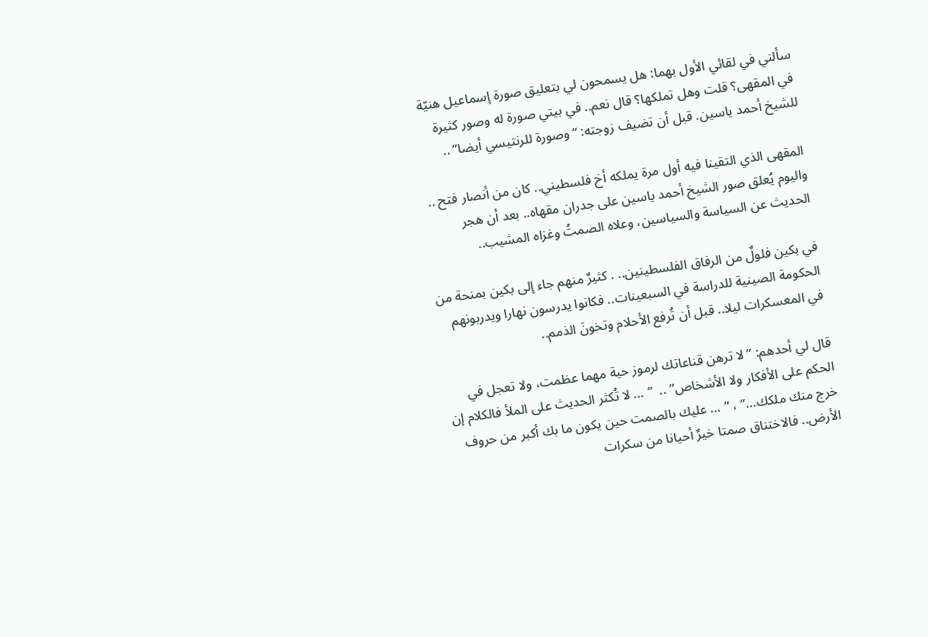سألني في لقائي الأول بهما: هل يسمحون لي بتعليق صورة إسماعيل هنيّة في المقهى؟ قلت وهل تملكها؟ قال نعم.. في بيتي صورة له وصور كثيرة للشيخ أحمد ياسين. قبل أن تضيف زوجته: “وصورة للرنتيسي أيضا” ..

المقهى الذي التقينا فيه أول مرة يملكه أخ فلسطيني.. كان من أنصار فتح .. واليوم يُعلق صور الشيخ أحمد ياسين على جدران مقهاه.. بعد أن هجر الحديث عن السياسة والسياسين، وعلاه الصمتُ وغزاه المشيب..

في بكين فلولٌ من الرفاق الفلسطينين.. . كثيرٌ منهم جاء إلى بكين بمنحة من الحكومة الصينية للدراسة في السبعينات.. فكانوا يدرسون نهارا ويدربونهم في المعسكرات ليلا.. قبل أن تُرفع الأحلام وتخونَ الذمم..

قال لي أحدهم: ” لا ترهن قناعاتك لرموز حية مهما عظمت، ولا تعجل في الحكم على الأفكار ولا الأشخاص” ..  ” … لا تُكثر الحديث على الملأ فالكلام إن خرج منك ملكك…” ، ” … عليك بالصمت حين يكون ما بك أكبر من حروف الأرض.. فالاختناق صمتا خيرٌ أحيانا من سكرات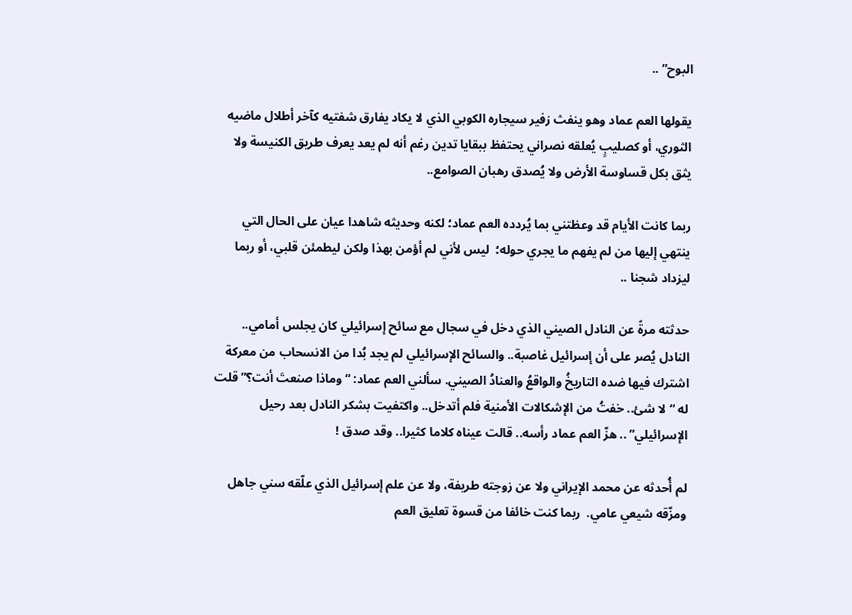البوح” ..

يقولها العم عماد وهو ينفث زفير سيجاره الكوبي الذي لا يكاد يفارق شفتيه كآخر أطلال ماضيه الثوري، أو كصليبٍ يُعلقه نصراني يحتفظ ببقايا تدين رغم أنه لم يعد يعرف طريق الكنيسة ولا يثق بكل قساوسة الأرض ولا يُصدق رهبان الصوامع..

ربما كانت الأيام قد وعظتني بما يُردده العم عماد؛ لكنه وحديثه شاهدا عيان على الحال التي ينتهي إليها من لم يفهم ما يجري حوله؛  ليس لأني لم أؤمن بهذا ولكن ليطمئن قلبي، أو ربما ليزداد شجنا ..

حدثته مرةً عن النادل الصيني الذي دخل في سجال مع سائح إسرائيلي كان يجلس أمامي.. النادل يُصر على أن إسرائيل غاصبة.. والسائح الإسرائيلي لم يجد بُدا من الانسحاب من معركة اشترك فيها ضده التاريخُ والواقعُ والعنادُ الصيني. سألني العم عماد: “وماذا صنعتَ أنت؟” قلت له “لا شئ.. خفتُ من الإشكالات الأمنية فلم أتدخل.. واكتفيت بشكر النادل بعد رحيل الإسرائيلي” .. هزّ العم عماد رأسه.. قالت عيناه كلاما كثيرا.. وقد صدق !

لم أُحدثه عن محمد الإيراني ولا عن زوجته طريفة، ولا عن علم إسرائيل الذي علّقه سني جاهل ومزّقه شيعي عامي.  ربما كنت خائفا من قسوة تعليق العم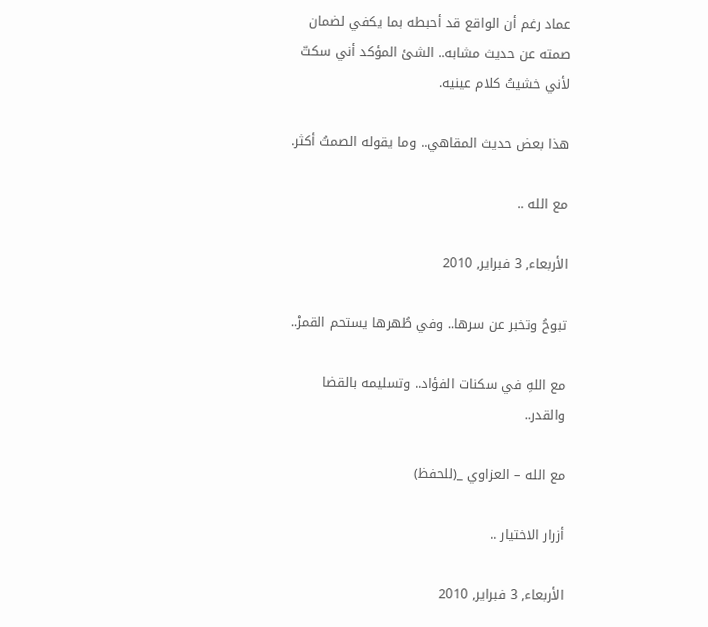عماد رغم أن الواقع قد أحبطه بما يكفي لضمان صمته عن حديث مشابه.. الشئ المؤكد أني سكتّ لأني خشيتُ كلام عينيه.

هذا بعض حديث المقاهي.. وما يقوله الصمتُ أكثر.

مع الله ..

الأربعاء, 3 فبراير, 2010

تبوحُ وتخبر عن سرها.. وفي طُهرها يستحم القمرْ..

مع اللهِ في سكنات الفؤاد.. وتسليمه بالقضا والقدر..

مع الله – العزاوي _(للحفظ)

أزرار الاختيار ..

الأربعاء, 3 فبراير, 2010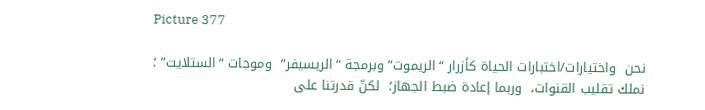Picture 377

نحن  واختيارات/اختبارات الحياة كأزرار “الريموت” وبرمجة “الريسيفر”  وموجات “الستلايت” ؛ نملك تقليب القنوات،  وربما إعادة ضبط الجهاز؛  لكنّ قدرتنا على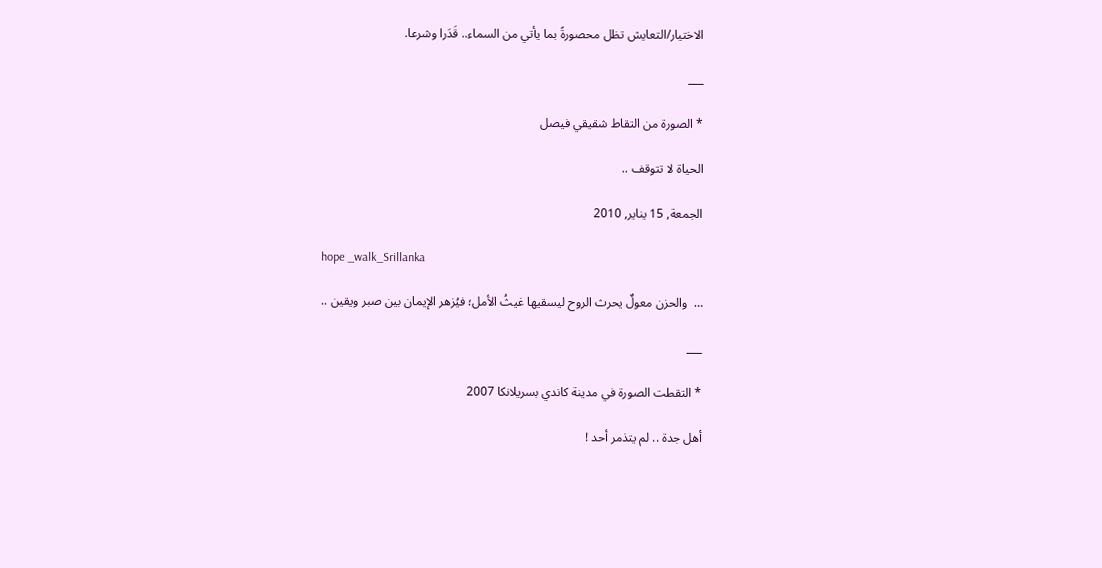الاختيار/التعايش تظل محصورةً بما يأتي من السماء.. قَدَرا وشرعا.

___

* الصورة من التقاط شقيقي فيصل

الحياة لا تتوقف ..

الجمعة, 15 يناير, 2010

hope _walk_Srillanka

…  والحزن معولٌ يحرث الروح ليسقيها غيثُ الأمل؛ فيُزهر الإيمان بين صبر ويقين ..

___

* التقطت الصورة في مدينة كاندي بسريلانكا 2007

أهل جدة .. لم يتذمر أحد !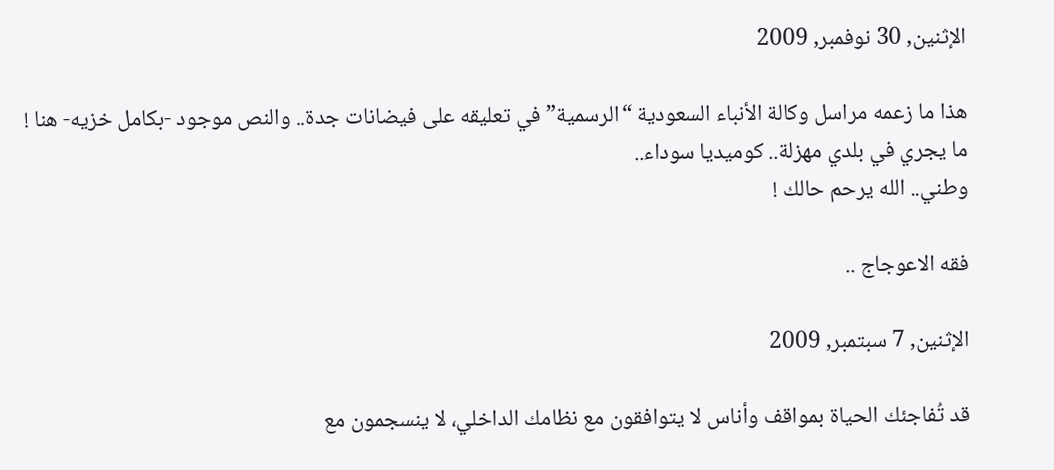الإثنين, 30 نوفمبر, 2009

هذا ما زعمه مراسل وكالة الأنباء السعودية “الرسمية” في تعليقه على فيضانات جدة.. والنص موجود -بكامل خزيه- هنا !
ما يجري في بلدي مهزلة.. كوميديا سوداء..
وطني.. الله يرحم حالك !

فقه الاعوجاج ..

الإثنين, 7 سبتمبر, 2009

قد تُفاجئك الحياة بمواقف وأناس لا يتوافقون مع نظامك الداخلي، لا ينسجمون مع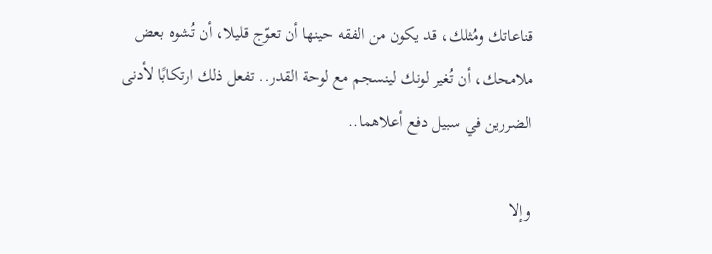قناعاتك ومُثلك، قد يكون من الفقه حينها أن تعوّج قليلا، أن تُشوه بعض ملامحك، أن تُغير لونك لينسجم مع لوحة القدر.. تفعل ذلك ارتكابًا لأدنى الضررين في سبيل دفع أعلاهما..

وإلا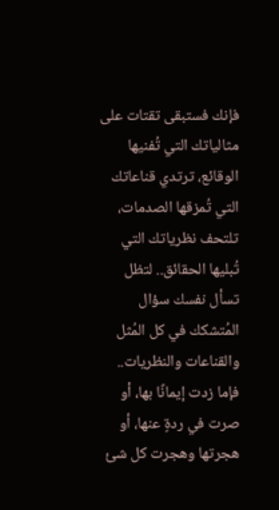فإنك فستبقى تقتات على مثالياتك التي تُفنيها الوقائع، ترتدي قناعاتك التي تُمزقها الصدمات، تلتحف نظرياتك التي تُبليها الحقائق.. لتظل تسأل نفسك سؤال المُتشكك في كل المُثل والقناعات والنظريات.. فإما زدت إيمانًا بها، أو صرت في ردةٍ عنها، أو هجرتها وهجرت كل شئ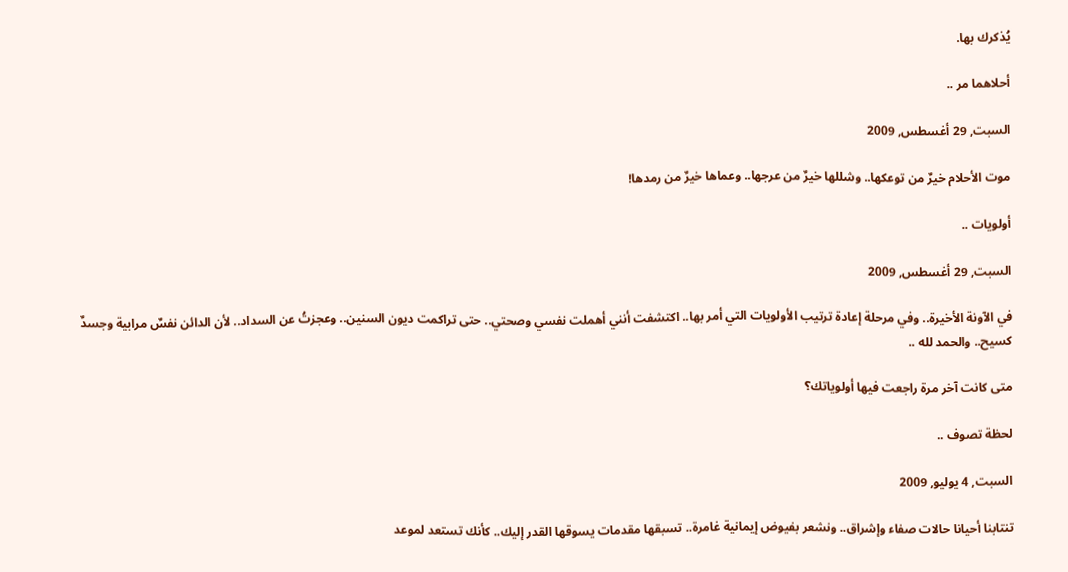يُذكرك بها.

أحلاهما مر ..

السبت, 29 أغسطس, 2009

موت الأحلام خيرٌ من توعكها.. وشللها خيرٌ من عرجها.. وعماها خيرٌ من رمدها!

أولويات ..

السبت, 29 أغسطس, 2009

في الآونة الأخيرة.. وفي مرحلة إعادة ترتيب الأولويات التي أمر بها.. اكتشفت أنني أهملت نفسي وصحتي.. حتى تراكمت ديون السنين.. وعجزتُ عن السداد.. لأن الدائن نفسٌ مرابية وجسدٌ كسيح.. والحمد لله ..

متى كانت آخر مرة راجعت فيها أولوياتك؟

لحظة تصوف ..

السبت, 4 يوليو, 2009

تنتابنا أحيانا حالات صفاء وإشراق.. ونشعر بفيوض إيمانية غامرة.. تسبقها مقدمات يسوقها القدر إليك.. كأنك تستعد لموعد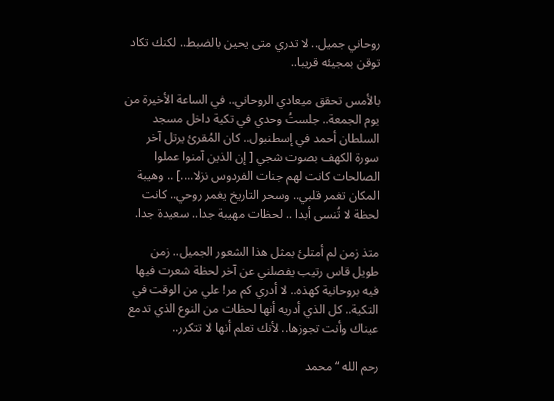روحاني جميل.. لا تدري متى يحين بالضبط.. لكنك تكاد توقن بمجيئه قريبا..

بالأمس تحقق ميعادي الروحاني.. في الساعة الأخيرة من يوم الجمعة.. جلستُ وحدي في تكية داخل مسجد السلطان أحمد في إسطنبول.. كان المُقرئ يرتل آخر سورة الكهف بصوت شجي [ إن الذين آمنوا عملوا الصالحات كانت لهم جنات الفردوس نزلا....] .. وهيبة المكان تغمر قلبي.. وسحر التاريخ يغمر روحي.. كانت لحظة لا تُنسى أبدا .. لحظات مهيبة جدا.. سعيدة جدا.

متذ زمن لم أمتلئ بمثل هذا الشعور الجميل.. زمن طويل قاس رتيب يفصلني عن آخر لحظة شعرت فيها فيه بروحانية كهذه.. لا أدري كم مر! علي من الوقت في التكية.. كل الذي أدريه أنها لحظات من النوع الذي تدمع عيناك وأنت تجوزها.. لأنك تعلم أنها لا تتكرر..

رحم الله “محمد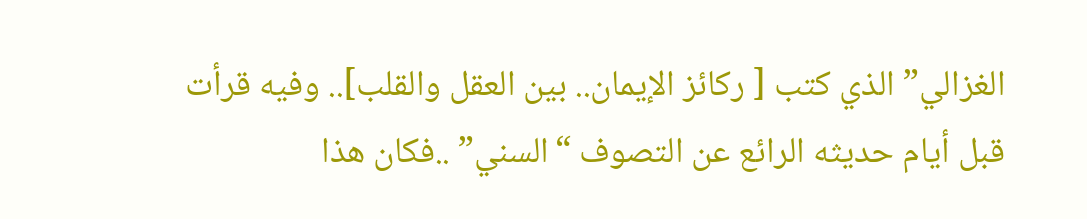الغزالي” الذي كتب [ ركائز الإيمان.. بين العقل والقلب].. وفيه قرأت قبل أيام حديثه الرائع عن التصوف “السني” ..فكان هذا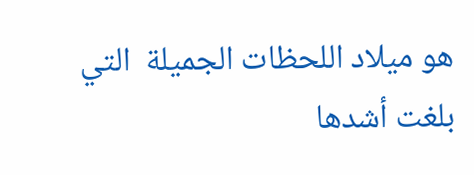هو ميلاد اللحظات الجميلة  التي بلغت أشدها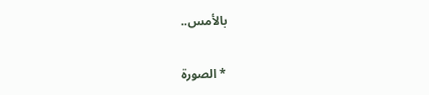بالأمس..

* الصورة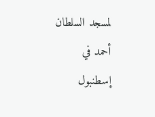لمسجد السلطان أحمد في إسطنبول